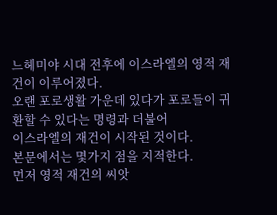느헤미야 시대 전후에 이스라엘의 영적 재건이 이루어졌다.
오랜 포로생활 가운데 있다가 포로들이 귀환할 수 있다는 명령과 더불어
이스라엘의 재건이 시작된 것이다.
본문에서는 몇가지 점을 지적한다.
먼저 영적 재건의 씨앗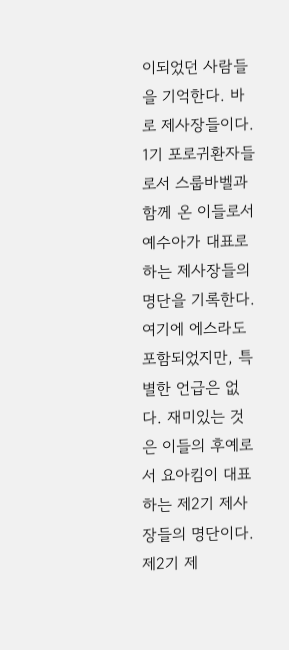이되었던 사람들을 기억한다. 바로 제사장들이다. 1기 포로귀환자들로서 스룹바벨과 함께 온 이들로서 예수아가 대표로하는 제사장들의 명단을 기록한다. 여기에 에스라도 포함되었지만, 특별한 언급은 없다. 재미있는 것은 이들의 후예로서 요아킴이 대표하는 제2기 제사장들의 명단이다. 제2기 제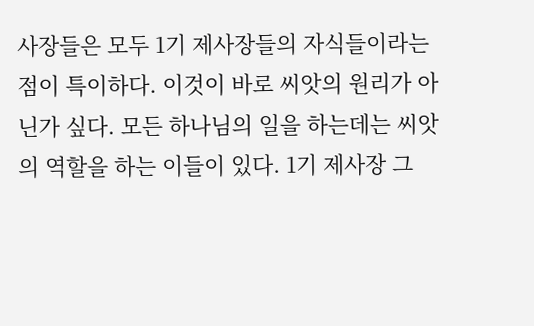사장들은 모두 1기 제사장들의 자식들이라는 점이 특이하다. 이것이 바로 씨앗의 원리가 아닌가 싶다. 모든 하나님의 일을 하는데는 씨앗의 역할을 하는 이들이 있다. 1기 제사장 그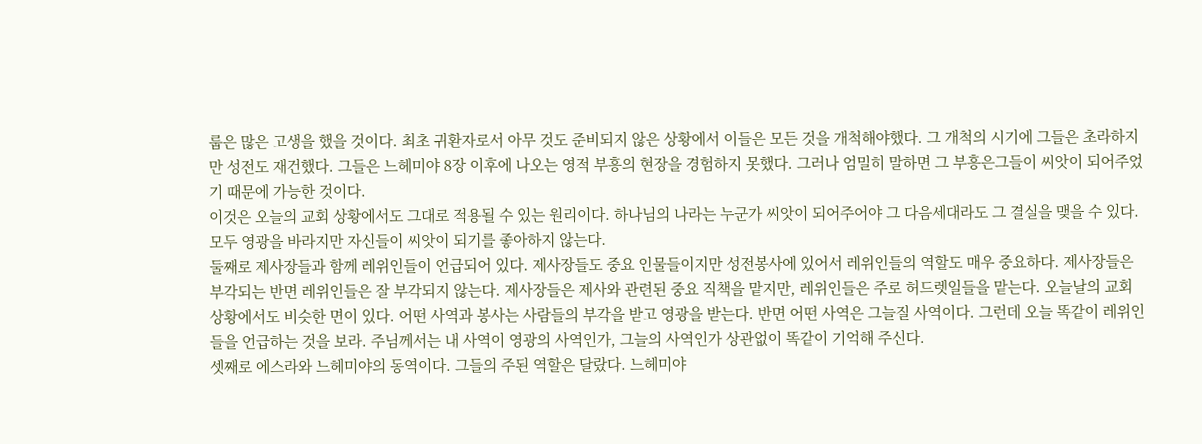룹은 많은 고생을 했을 것이다. 최초 귀환자로서 아무 것도 준비되지 않은 상황에서 이들은 모든 것을 개척해야했다. 그 개척의 시기에 그들은 초라하지만 성전도 재건했다. 그들은 느헤미야 8장 이후에 나오는 영적 부흥의 현장을 경험하지 못했다. 그러나 엄밀히 말하면 그 부흥은그들이 씨앗이 되어주었기 때문에 가능한 것이다.
이것은 오늘의 교회 상황에서도 그대로 적용될 수 있는 원리이다. 하나님의 나라는 누군가 씨앗이 되어주어야 그 다음세대라도 그 결실을 맺을 수 있다. 모두 영광을 바라지만 자신들이 씨앗이 되기를 좋아하지 않는다.
둘째로 제사장들과 함께 레위인들이 언급되어 있다. 제사장들도 중요 인물들이지만 성전봉사에 있어서 레위인들의 역할도 매우 중요하다. 제사장들은 부각되는 반면 레위인들은 잘 부각되지 않는다. 제사장들은 제사와 관련된 중요 직책을 맡지만, 레위인들은 주로 허드렛일들을 맡는다. 오늘날의 교회 상황에서도 비슷한 면이 있다. 어떤 사역과 봉사는 사람들의 부각을 받고 영광을 받는다. 반면 어떤 사역은 그늘질 사역이다. 그런데 오늘 똑같이 레위인들을 언급하는 것을 보라. 주님께서는 내 사역이 영광의 사역인가, 그늘의 사역인가 상관없이 똑같이 기억해 주신다.
셋째로 에스라와 느헤미야의 동역이다. 그들의 주된 역할은 달랐다. 느헤미야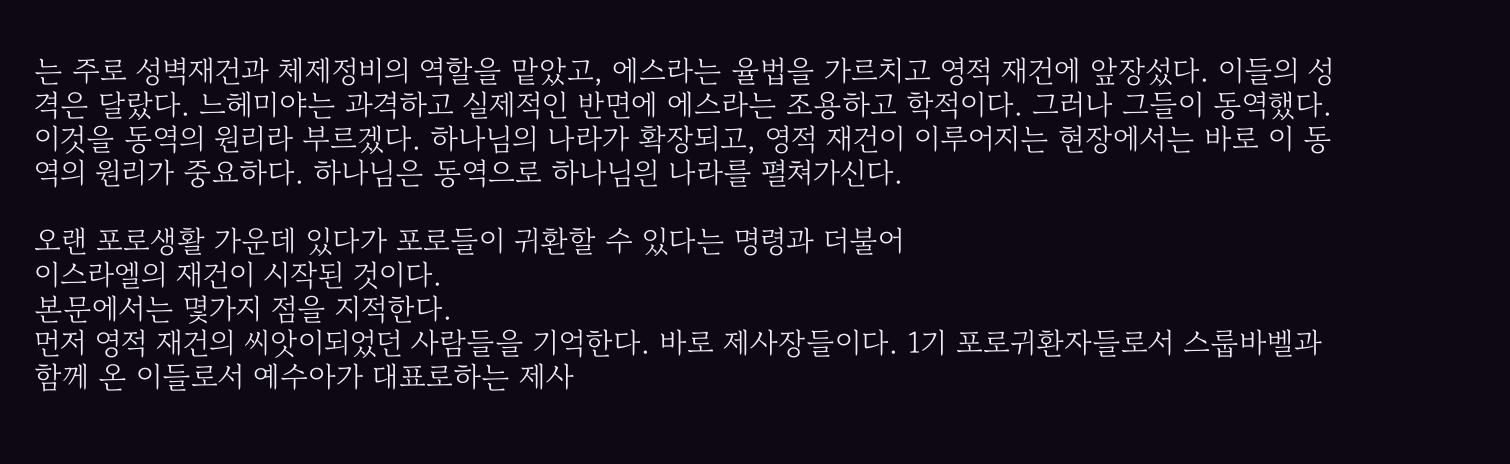는 주로 성벽재건과 체제정비의 역할을 맡았고, 에스라는 율법을 가르치고 영적 재건에 앞장섰다. 이들의 성격은 달랐다. 느헤미야는 과격하고 실제적인 반면에 에스라는 조용하고 학적이다. 그러나 그들이 동역했다. 이것을 동역의 원리라 부르겠다. 하나님의 나라가 확장되고, 영적 재건이 이루어지는 현장에서는 바로 이 동역의 원리가 중요하다. 하나님은 동역으로 하나님읜 나라를 펼쳐가신다.

오랜 포로생활 가운데 있다가 포로들이 귀환할 수 있다는 명령과 더불어
이스라엘의 재건이 시작된 것이다.
본문에서는 몇가지 점을 지적한다.
먼저 영적 재건의 씨앗이되었던 사람들을 기억한다. 바로 제사장들이다. 1기 포로귀환자들로서 스룹바벨과 함께 온 이들로서 예수아가 대표로하는 제사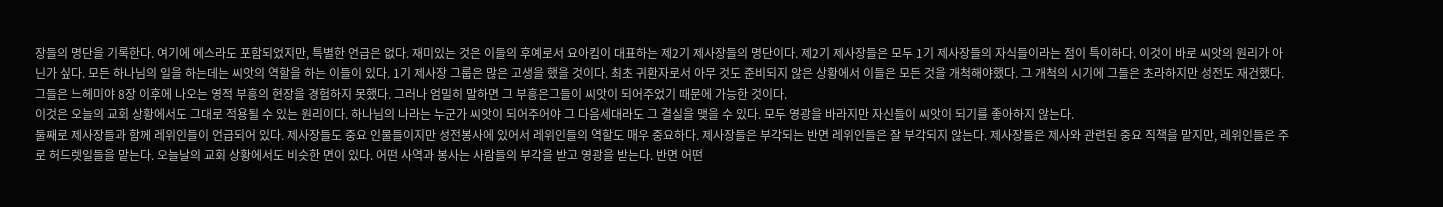장들의 명단을 기록한다. 여기에 에스라도 포함되었지만, 특별한 언급은 없다. 재미있는 것은 이들의 후예로서 요아킴이 대표하는 제2기 제사장들의 명단이다. 제2기 제사장들은 모두 1기 제사장들의 자식들이라는 점이 특이하다. 이것이 바로 씨앗의 원리가 아닌가 싶다. 모든 하나님의 일을 하는데는 씨앗의 역할을 하는 이들이 있다. 1기 제사장 그룹은 많은 고생을 했을 것이다. 최초 귀환자로서 아무 것도 준비되지 않은 상황에서 이들은 모든 것을 개척해야했다. 그 개척의 시기에 그들은 초라하지만 성전도 재건했다. 그들은 느헤미야 8장 이후에 나오는 영적 부흥의 현장을 경험하지 못했다. 그러나 엄밀히 말하면 그 부흥은그들이 씨앗이 되어주었기 때문에 가능한 것이다.
이것은 오늘의 교회 상황에서도 그대로 적용될 수 있는 원리이다. 하나님의 나라는 누군가 씨앗이 되어주어야 그 다음세대라도 그 결실을 맺을 수 있다. 모두 영광을 바라지만 자신들이 씨앗이 되기를 좋아하지 않는다.
둘째로 제사장들과 함께 레위인들이 언급되어 있다. 제사장들도 중요 인물들이지만 성전봉사에 있어서 레위인들의 역할도 매우 중요하다. 제사장들은 부각되는 반면 레위인들은 잘 부각되지 않는다. 제사장들은 제사와 관련된 중요 직책을 맡지만, 레위인들은 주로 허드렛일들을 맡는다. 오늘날의 교회 상황에서도 비슷한 면이 있다. 어떤 사역과 봉사는 사람들의 부각을 받고 영광을 받는다. 반면 어떤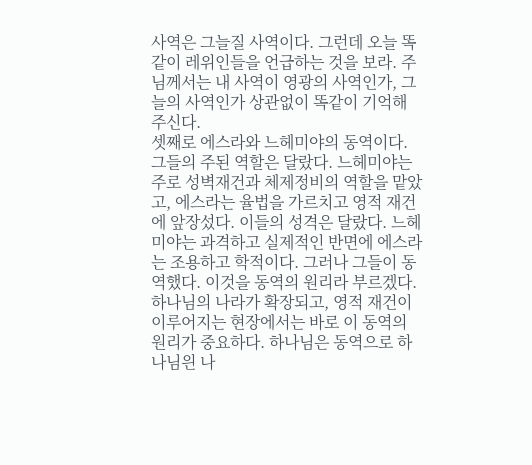사역은 그늘질 사역이다. 그런데 오늘 똑같이 레위인들을 언급하는 것을 보라. 주님께서는 내 사역이 영광의 사역인가, 그늘의 사역인가 상관없이 똑같이 기억해 주신다.
셋째로 에스라와 느헤미야의 동역이다. 그들의 주된 역할은 달랐다. 느헤미야는 주로 성벽재건과 체제정비의 역할을 맡았고, 에스라는 율법을 가르치고 영적 재건에 앞장섰다. 이들의 성격은 달랐다. 느헤미야는 과격하고 실제적인 반면에 에스라는 조용하고 학적이다. 그러나 그들이 동역했다. 이것을 동역의 원리라 부르겠다. 하나님의 나라가 확장되고, 영적 재건이 이루어지는 현장에서는 바로 이 동역의 원리가 중요하다. 하나님은 동역으로 하나님읜 나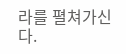라를 펼쳐가신다.